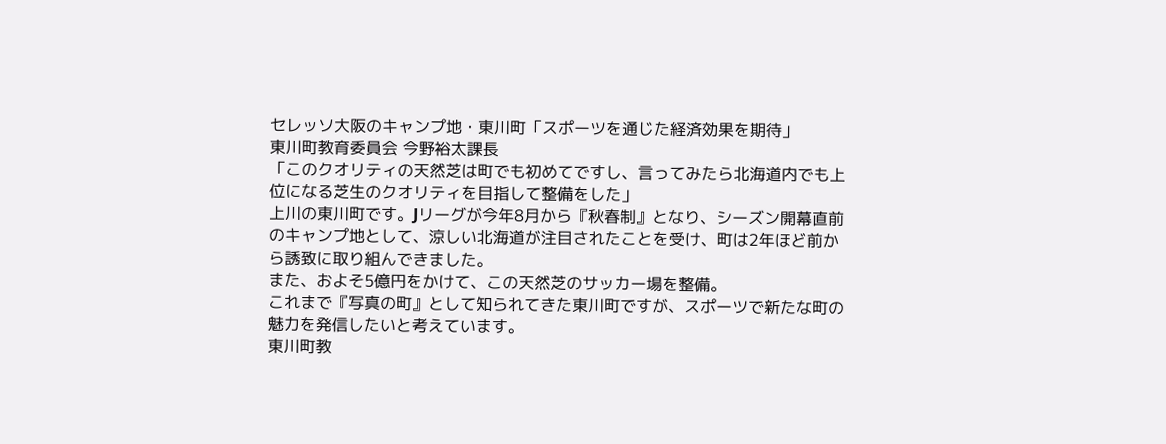セレッソ大阪のキャンプ地・東川町「スポーツを通じた経済効果を期待」
東川町教育委員会 今野裕太課長
「このクオリティの天然芝は町でも初めてですし、言ってみたら北海道内でも上位になる芝生のクオリティを目指して整備をした」
上川の東川町です。Jリーグが今年8月から『秋春制』となり、シーズン開幕直前のキャンプ地として、涼しい北海道が注目されたことを受け、町は2年ほど前から誘致に取り組んできました。
また、およそ5億円をかけて、この天然芝のサッカー場を整備。
これまで『写真の町』として知られてきた東川町ですが、スポーツで新たな町の魅力を発信したいと考えています。
東川町教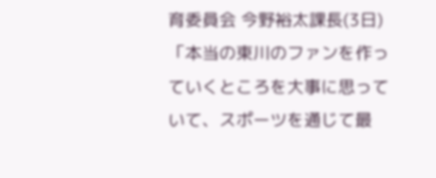育委員会 今野裕太課長(3日)
「本当の東川のファンを作っていくところを大事に思っていて、スポーツを通じて最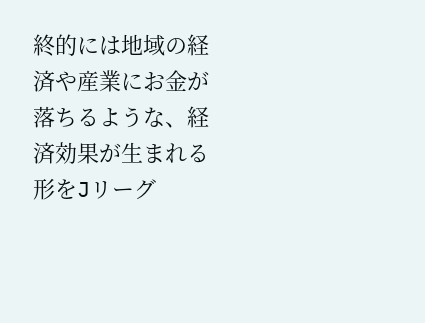終的には地域の経済や産業にお金が落ちるような、経済効果が生まれる形をJリーグ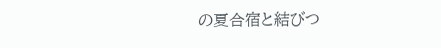の夏合宿と結びつ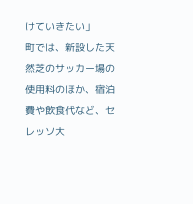けていきたい」
町では、新設した天然芝のサッカー場の使用料のほか、宿泊費や飲食代など、セレッソ大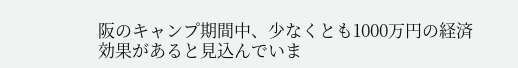阪のキャンプ期間中、少なくとも1000万円の経済効果があると見込んでいま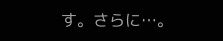す。さらに…。